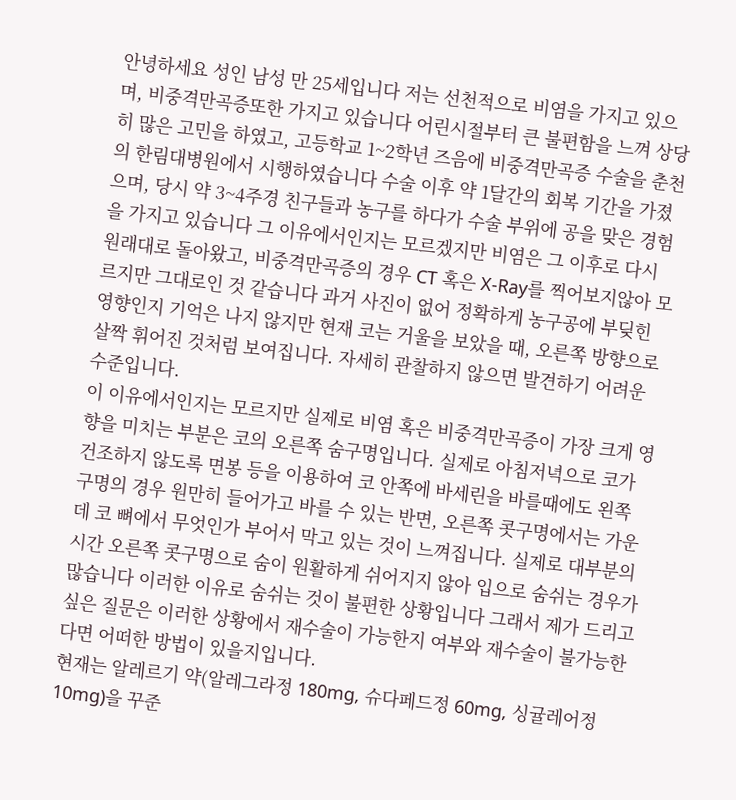안녕하세요 성인 남성 만 25세입니다 저는 선천적으로 비염을 가지고 있으며, 비중격만곡증또한 가지고 있습니다 어린시절부터 큰 불편함을 느껴 상당히 많은 고민을 하였고, 고등학교 1~2학년 즈음에 비중격만곡증 수술을 춘천의 한림대병원에서 시행하였습니다 수술 이후 약 1달간의 회복 기간을 가졌으며, 당시 약 3~4주경 친구들과 농구를 하다가 수술 부위에 공을 맞은 경험을 가지고 있습니다 그 이유에서인지는 모르겠지만 비염은 그 이후로 다시 원래대로 돌아왔고, 비중격만곡증의 경우 CT 혹은 X-Ray를 찍어보지않아 모르지만 그대로인 것 같습니다 과거 사진이 없어 정확하게 농구공에 부딪힌 영향인지 기억은 나지 않지만 현재 코는 거울을 보았을 때, 오른쪽 방향으로 살짝 휘어진 것처럼 보여집니다. 자세히 관찰하지 않으면 발견하기 어려운 수준입니다.
이 이유에서인지는 모르지만 실제로 비염 혹은 비중격만곡증이 가장 크게 영향을 미치는 부분은 코의 오른쪽 숨구명입니다. 실제로 아침저녁으로 코가 건조하지 않도록 면봉 등을 이용하여 코 안쪽에 바세린을 바를때에도 왼쪽 구명의 경우 원만히 들어가고 바를 수 있는 반면, 오른쪽 콧구명에서는 가운데 코 뼈에서 무엇인가 부어서 막고 있는 것이 느껴집니다. 실제로 대부분의 시간 오른쪽 콧구명으로 숨이 원활하게 쉬어지지 않아 입으로 숨쉬는 경우가 많습니다 이러한 이유로 숨쉬는 것이 불편한 상황입니다 그래서 제가 드리고 싶은 질문은 이러한 상황에서 재수술이 가능한지 여부와 재수술이 불가능한다면 어떠한 방법이 있을지입니다.
현재는 알레르기 약(알레그라정 180mg, 슈다페드정 60mg, 싱귤레어정 10mg)을 꾸준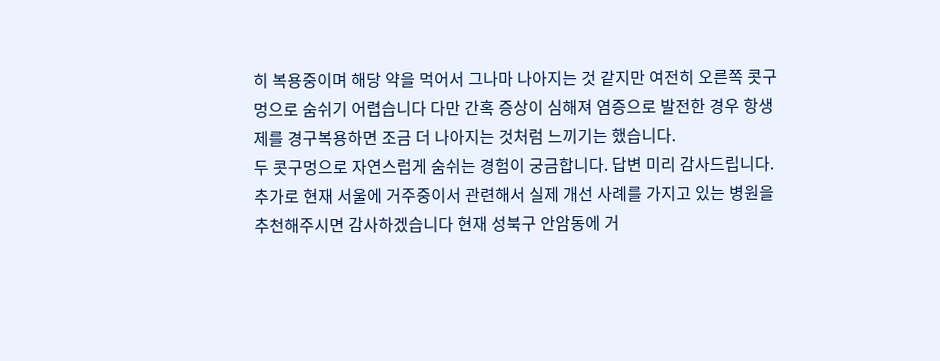히 복용중이며 해당 약을 먹어서 그나마 나아지는 것 같지만 여전히 오른쪽 콧구멍으로 숨쉬기 어렵습니다 다만 간혹 증상이 심해져 염증으로 발전한 경우 항생제를 경구복용하면 조금 더 나아지는 것처럼 느끼기는 했습니다.
두 콧구멍으로 자연스럽게 숨쉬는 경험이 궁금합니다. 답변 미리 감사드립니다.
추가로 현재 서울에 거주중이서 관련해서 실제 개선 사례를 가지고 있는 병원을 추천해주시면 감사하겠습니다 현재 성북구 안암동에 거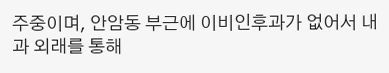주중이며, 안암동 부근에 이비인후과가 없어서 내과 외래를 통해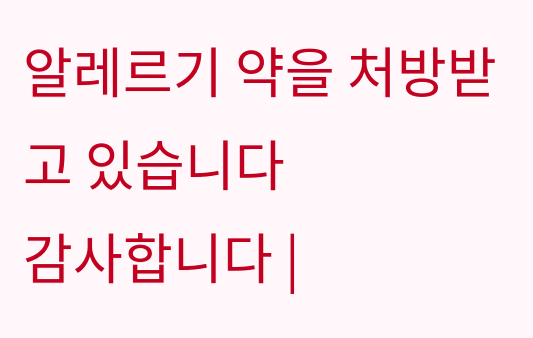알레르기 약을 처방받고 있습니다
감사합니다 |